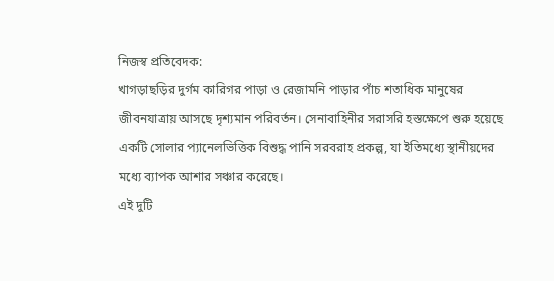নিজস্ব প্রতিবেদক:
খাগড়াছড়ির দুর্গম কারিগর পাড়া ও রেজামনি পাড়ার পাঁচ শতাধিক মানুষের জীবনযাত্রায় আসছে দৃশ্যমান পরিবর্তন। সেনাবাহিনীর সরাসরি হস্তক্ষেপে শুরু হয়েছে একটি সোলার প্যানেলভিত্তিক বিশুদ্ধ পানি সরবরাহ প্রকল্প, যা ইতিমধ্যে স্থানীয়দের মধ্যে ব্যাপক আশার সঞ্চার করেছে।
এই দুটি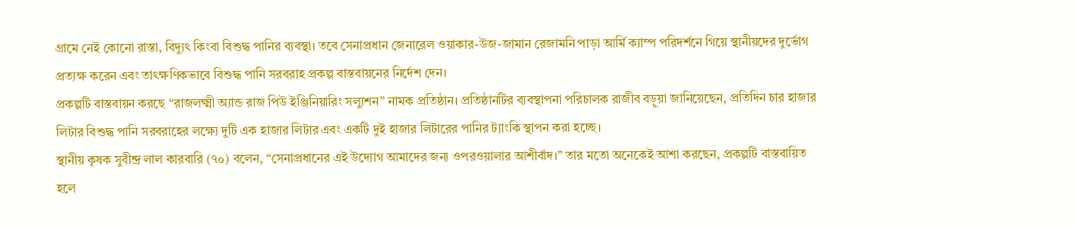গ্রামে নেই কোনো রাস্তা, বিদ্যুৎ কিংবা বিশুদ্ধ পানির ব্যবস্থা। তবে সেনাপ্রধান জেনারেল ওয়াকার-উজ-জামান রেজামনি পাড়া আর্মি ক্যাম্প পরিদর্শনে গিয়ে স্থানীয়দের দুর্ভোগ প্রত্যক্ষ করেন এবং তাৎক্ষণিকভাবে বিশুদ্ধ পানি সরবরাহ প্রকল্প বাস্তবায়নের নির্দেশ দেন।
প্রকল্পটি বাস্তবায়ন করছে “রাজলক্ষ্মী অ্যান্ড রাজ পিউ ইঞ্জিনিয়ারিং সল্যুশন” নামক প্রতিষ্ঠান। প্রতিষ্ঠানটির ব্যবস্থাপনা পরিচালক রাজীব বড়ুয়া জানিয়েছেন, প্রতিদিন চার হাজার লিটার বিশুদ্ধ পানি সরবরাহের লক্ষ্যে দুটি এক হাজার লিটার এবং একটি দুই হাজার লিটারের পানির ট্যাংকি স্থাপন করা হচ্ছে।
স্থানীয় কৃষক সুবীন্দ্র লাল কারবারি (৭০) বলেন, “সেনাপ্রধানের এই উদ্যোগ আমাদের জন্য ওপরওয়ালার আশীর্বাদ।” তার মতো অনেকেই আশা করছেন, প্রকল্পটি বাস্তবায়িত হলে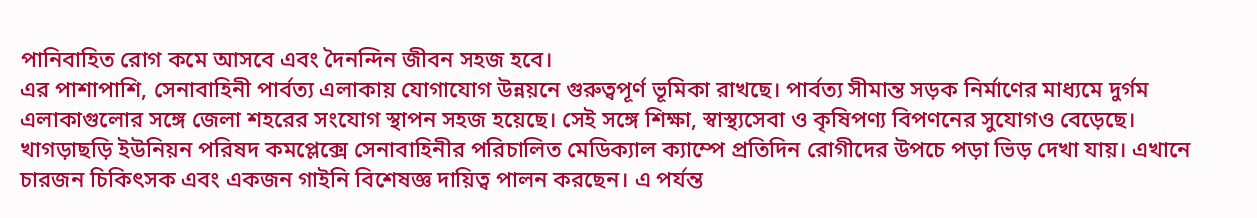পানিবাহিত রোগ কমে আসবে এবং দৈনন্দিন জীবন সহজ হবে।
এর পাশাপাশি, সেনাবাহিনী পার্বত্য এলাকায় যোগাযোগ উন্নয়নে গুরুত্বপূর্ণ ভূমিকা রাখছে। পার্বত্য সীমান্ত সড়ক নির্মাণের মাধ্যমে দুর্গম এলাকাগুলোর সঙ্গে জেলা শহরের সংযোগ স্থাপন সহজ হয়েছে। সেই সঙ্গে শিক্ষা, স্বাস্থ্যসেবা ও কৃষিপণ্য বিপণনের সুযোগও বেড়েছে।
খাগড়াছড়ি ইউনিয়ন পরিষদ কমপ্লেক্সে সেনাবাহিনীর পরিচালিত মেডিক্যাল ক্যাম্পে প্রতিদিন রোগীদের উপচে পড়া ভিড় দেখা যায়। এখানে চারজন চিকিৎসক এবং একজন গাইনি বিশেষজ্ঞ দায়িত্ব পালন করছেন। এ পর্যন্ত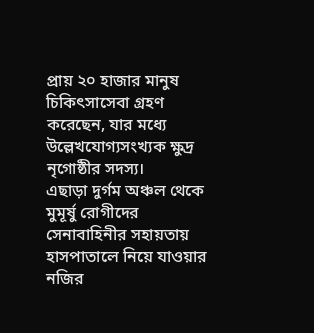প্রায় ২০ হাজার মানুষ চিকিৎসাসেবা গ্রহণ করেছেন, যার মধ্যে উল্লেখযোগ্যসংখ্যক ক্ষুদ্র নৃগোষ্ঠীর সদস্য।
এছাড়া দুর্গম অঞ্চল থেকে মুমূর্ষু রোগীদের সেনাবাহিনীর সহায়তায় হাসপাতালে নিয়ে যাওয়ার নজির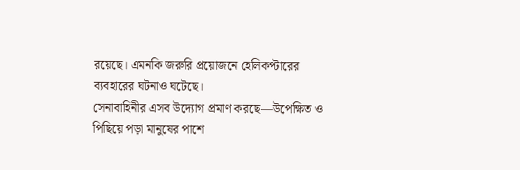রয়েছে। এমনকি জরুরি প্রয়োজনে হেলিকপ্টারের ব্যবহারের ঘটনাও ঘটেছে।
সেনাবাহিনীর এসব উদ্যোগ প্রমাণ করছে—উপেক্ষিত ও পিছিয়ে পড়া মানুষের পাশে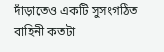দাঁড়াতেও একটি সুসংগঠিত বাহিনী কতটা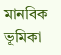মানবিক ভূমিকা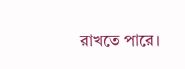রাখতে পারে।